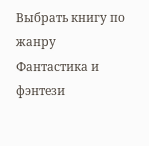Выбрать книгу по жанру
Фантастика и фэнтези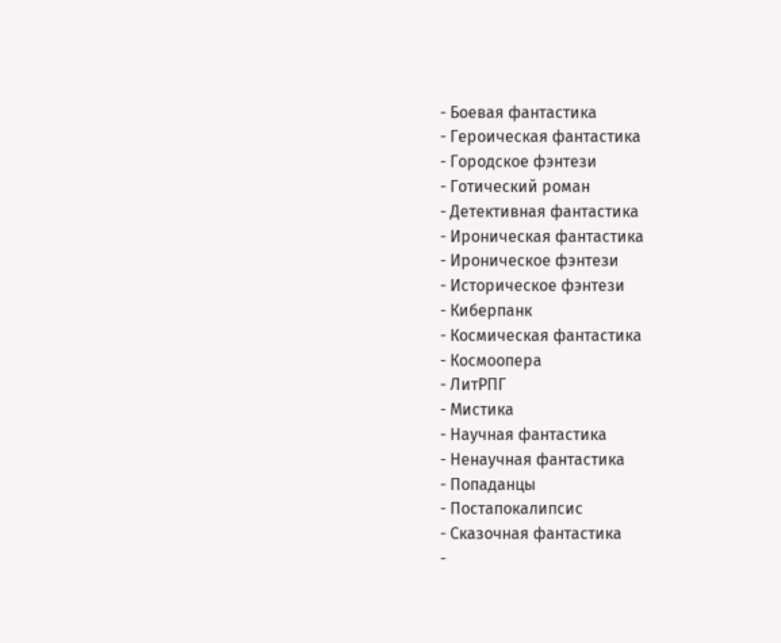- Боевая фантастика
- Героическая фантастика
- Городское фэнтези
- Готический роман
- Детективная фантастика
- Ироническая фантастика
- Ироническое фэнтези
- Историческое фэнтези
- Киберпанк
- Космическая фантастика
- Космоопера
- ЛитРПГ
- Мистика
- Научная фантастика
- Ненаучная фантастика
- Попаданцы
- Постапокалипсис
- Сказочная фантастика
-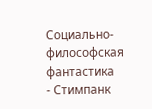Социально-философская фантастика
- Стимпанк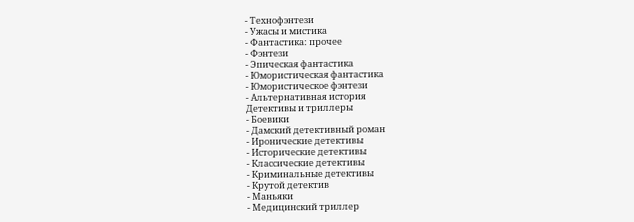- Технофэнтези
- Ужасы и мистика
- Фантастика: прочее
- Фэнтези
- Эпическая фантастика
- Юмористическая фантастика
- Юмористическое фэнтези
- Альтернативная история
Детективы и триллеры
- Боевики
- Дамский детективный роман
- Иронические детективы
- Исторические детективы
- Классические детективы
- Криминальные детективы
- Крутой детектив
- Маньяки
- Медицинский триллер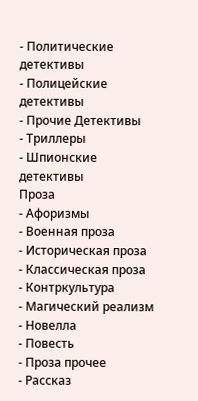- Политические детективы
- Полицейские детективы
- Прочие Детективы
- Триллеры
- Шпионские детективы
Проза
- Афоризмы
- Военная проза
- Историческая проза
- Классическая проза
- Контркультура
- Магический реализм
- Новелла
- Повесть
- Проза прочее
- Рассказ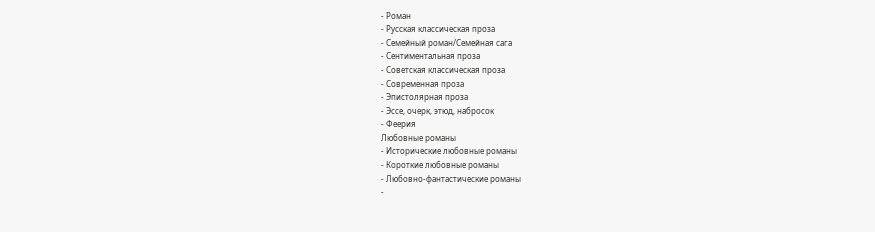- Роман
- Русская классическая проза
- Семейный роман/Семейная сага
- Сентиментальная проза
- Советская классическая проза
- Современная проза
- Эпистолярная проза
- Эссе, очерк, этюд, набросок
- Феерия
Любовные романы
- Исторические любовные романы
- Короткие любовные романы
- Любовно-фантастические романы
-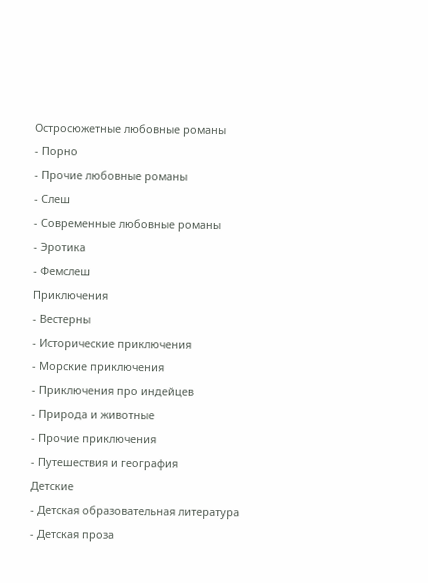Остросюжетные любовные романы
- Порно
- Прочие любовные романы
- Слеш
- Современные любовные романы
- Эротика
- Фемслеш
Приключения
- Вестерны
- Исторические приключения
- Морские приключения
- Приключения про индейцев
- Природа и животные
- Прочие приключения
- Путешествия и география
Детские
- Детская образовательная литература
- Детская проза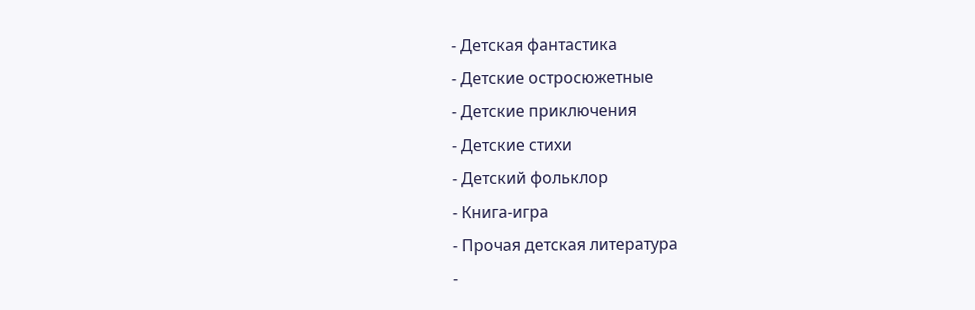- Детская фантастика
- Детские остросюжетные
- Детские приключения
- Детские стихи
- Детский фольклор
- Книга-игра
- Прочая детская литература
-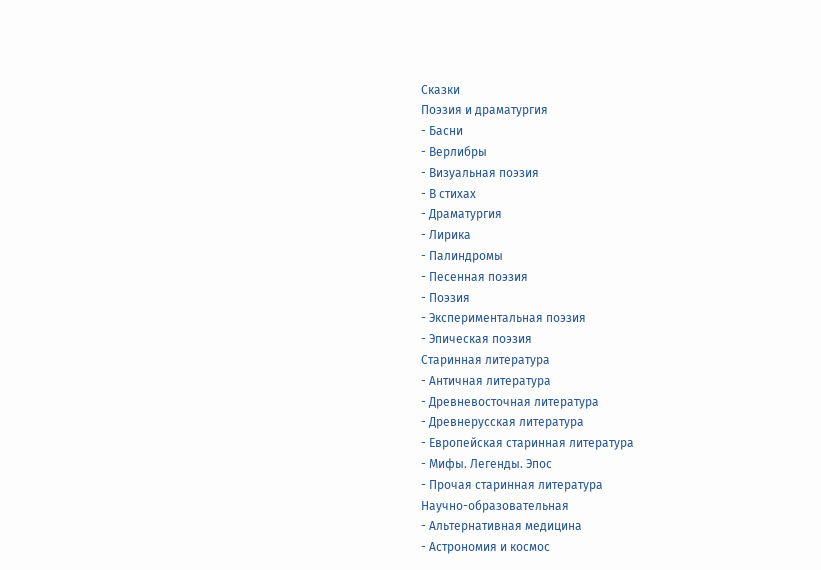Сказки
Поэзия и драматургия
- Басни
- Верлибры
- Визуальная поэзия
- В стихах
- Драматургия
- Лирика
- Палиндромы
- Песенная поэзия
- Поэзия
- Экспериментальная поэзия
- Эпическая поэзия
Старинная литература
- Античная литература
- Древневосточная литература
- Древнерусская литература
- Европейская старинная литература
- Мифы. Легенды. Эпос
- Прочая старинная литература
Научно-образовательная
- Альтернативная медицина
- Астрономия и космос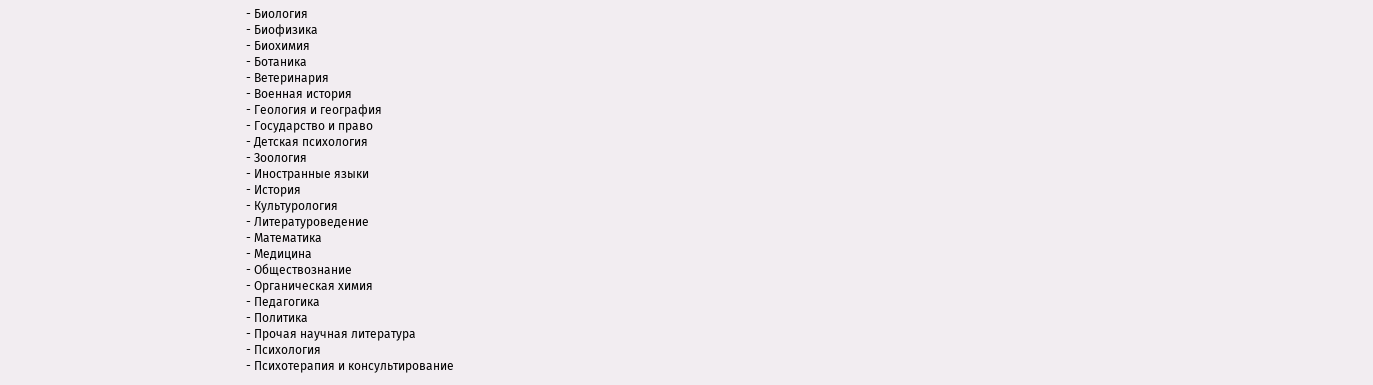- Биология
- Биофизика
- Биохимия
- Ботаника
- Ветеринария
- Военная история
- Геология и география
- Государство и право
- Детская психология
- Зоология
- Иностранные языки
- История
- Культурология
- Литературоведение
- Математика
- Медицина
- Обществознание
- Органическая химия
- Педагогика
- Политика
- Прочая научная литература
- Психология
- Психотерапия и консультирование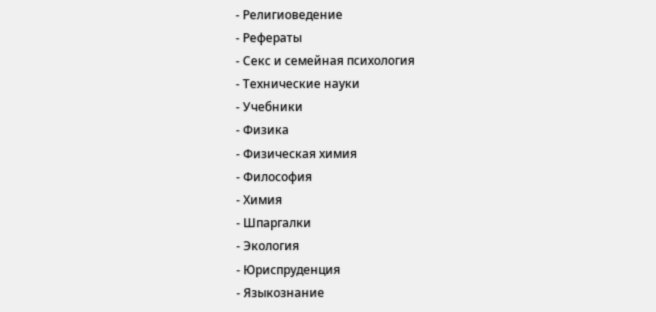- Религиоведение
- Рефераты
- Секс и семейная психология
- Технические науки
- Учебники
- Физика
- Физическая химия
- Философия
- Химия
- Шпаргалки
- Экология
- Юриспруденция
- Языкознание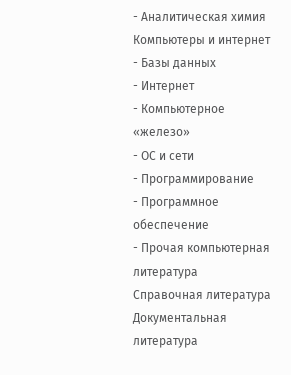- Аналитическая химия
Компьютеры и интернет
- Базы данных
- Интернет
- Компьютерное «железо»
- ОС и сети
- Программирование
- Программное обеспечение
- Прочая компьютерная литература
Справочная литература
Документальная литература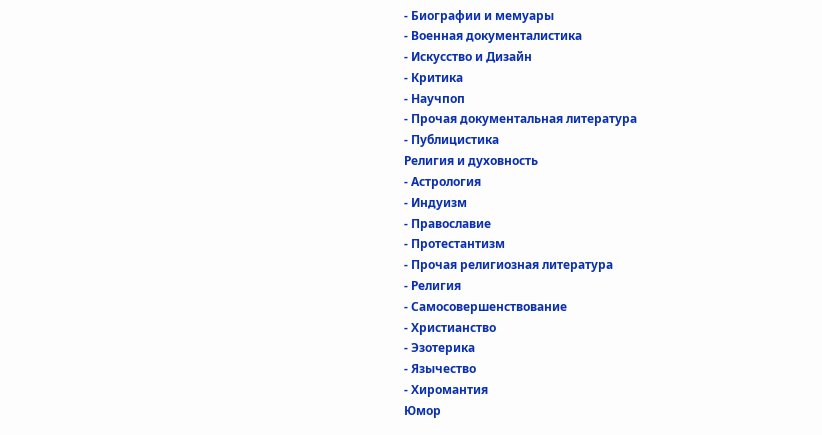- Биографии и мемуары
- Военная документалистика
- Искусство и Дизайн
- Критика
- Научпоп
- Прочая документальная литература
- Публицистика
Религия и духовность
- Астрология
- Индуизм
- Православие
- Протестантизм
- Прочая религиозная литература
- Религия
- Самосовершенствование
- Христианство
- Эзотерика
- Язычество
- Хиромантия
Юмор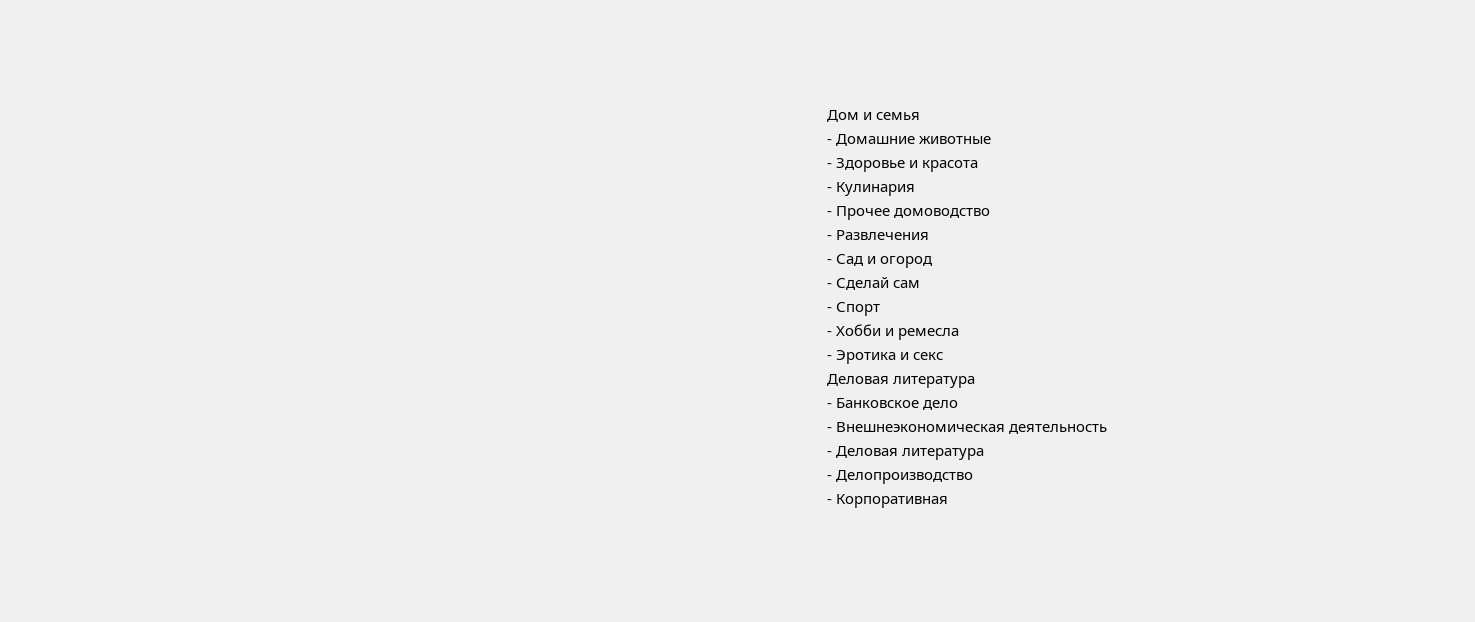Дом и семья
- Домашние животные
- Здоровье и красота
- Кулинария
- Прочее домоводство
- Развлечения
- Сад и огород
- Сделай сам
- Спорт
- Хобби и ремесла
- Эротика и секс
Деловая литература
- Банковское дело
- Внешнеэкономическая деятельность
- Деловая литература
- Делопроизводство
- Корпоративная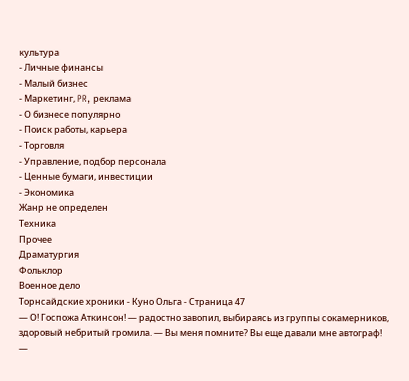культура
- Личные финансы
- Малый бизнес
- Маркетинг, PR, реклама
- О бизнесе популярно
- Поиск работы, карьера
- Торговля
- Управление, подбор персонала
- Ценные бумаги, инвестиции
- Экономика
Жанр не определен
Техника
Прочее
Драматургия
Фольклор
Военное дело
Торнсайдские хроники - Куно Ольга - Страница 47
— О! Госпожа Аткинсон! — радостно завопил, выбираясь из группы сокамерников, здоровый небритый громила. — Вы меня помните? Вы еще давали мне автограф!
—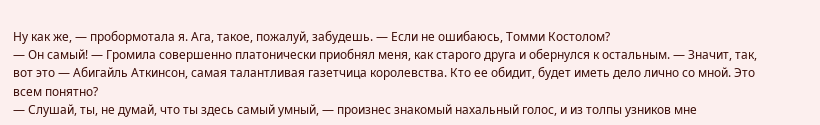Ну как же, — пробормотала я. Ага, такое, пожалуй, забудешь. — Если не ошибаюсь, Томми Костолом?
— Он самый! — Громила совершенно платонически приобнял меня, как старого друга и обернулся к остальным. — Значит, так, вот это — Абигайль Аткинсон, самая талантливая газетчица королевства. Кто ее обидит, будет иметь дело лично со мной. Это всем понятно?
— Слушай, ты, не думай, что ты здесь самый умный, — произнес знакомый нахальный голос, и из толпы узников мне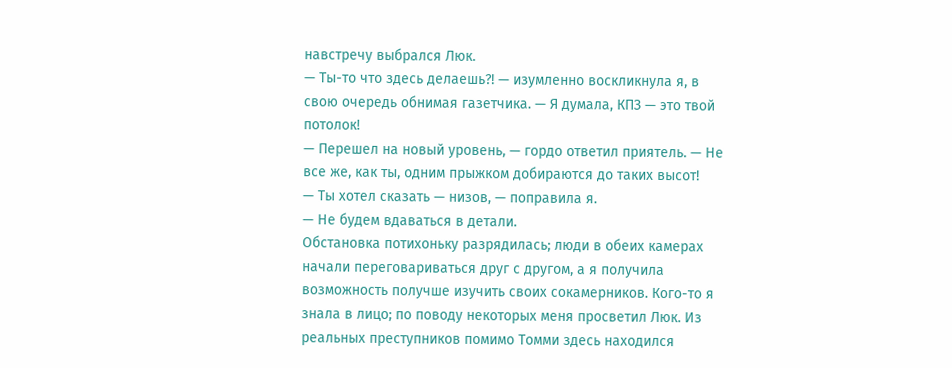навстречу выбрался Люк.
— Ты-то что здесь делаешь?! — изумленно воскликнула я, в свою очередь обнимая газетчика. — Я думала, КПЗ — это твой потолок!
— Перешел на новый уровень, — гордо ответил приятель. — Не все же, как ты, одним прыжком добираются до таких высот!
— Ты хотел сказать — низов, — поправила я.
— Не будем вдаваться в детали.
Обстановка потихоньку разрядилась; люди в обеих камерах начали переговариваться друг с другом, а я получила возможность получше изучить своих сокамерников. Кого-то я знала в лицо; по поводу некоторых меня просветил Люк. Из реальных преступников помимо Томми здесь находился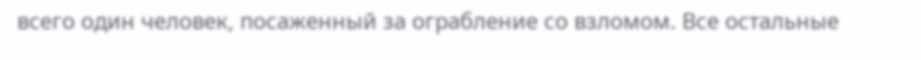всего один человек, посаженный за ограбление со взломом. Все остальные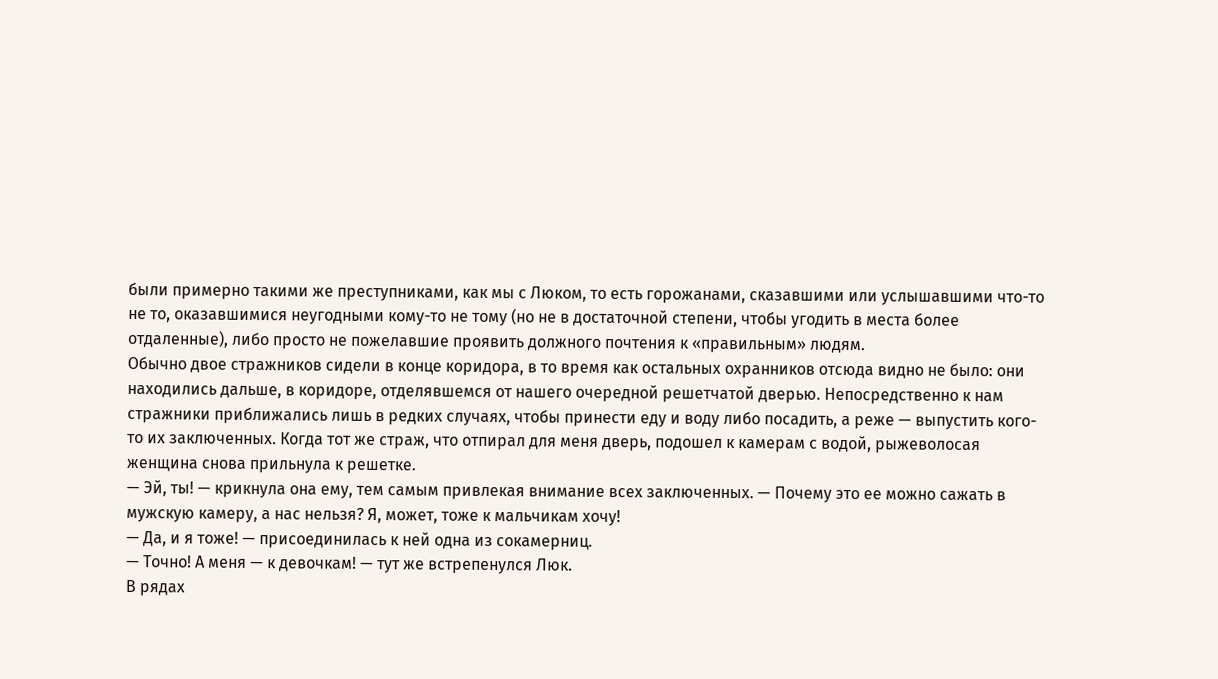были примерно такими же преступниками, как мы с Люком, то есть горожанами, сказавшими или услышавшими что-то не то, оказавшимися неугодными кому-то не тому (но не в достаточной степени, чтобы угодить в места более отдаленные), либо просто не пожелавшие проявить должного почтения к «правильным» людям.
Обычно двое стражников сидели в конце коридора, в то время как остальных охранников отсюда видно не было: они находились дальше, в коридоре, отделявшемся от нашего очередной решетчатой дверью. Непосредственно к нам стражники приближались лишь в редких случаях, чтобы принести еду и воду либо посадить, а реже — выпустить кого-то их заключенных. Когда тот же страж, что отпирал для меня дверь, подошел к камерам с водой, рыжеволосая женщина снова прильнула к решетке.
— Эй, ты! — крикнула она ему, тем самым привлекая внимание всех заключенных. — Почему это ее можно сажать в мужскую камеру, а нас нельзя? Я, может, тоже к мальчикам хочу!
— Да, и я тоже! — присоединилась к ней одна из сокамерниц.
— Точно! А меня — к девочкам! — тут же встрепенулся Люк.
В рядах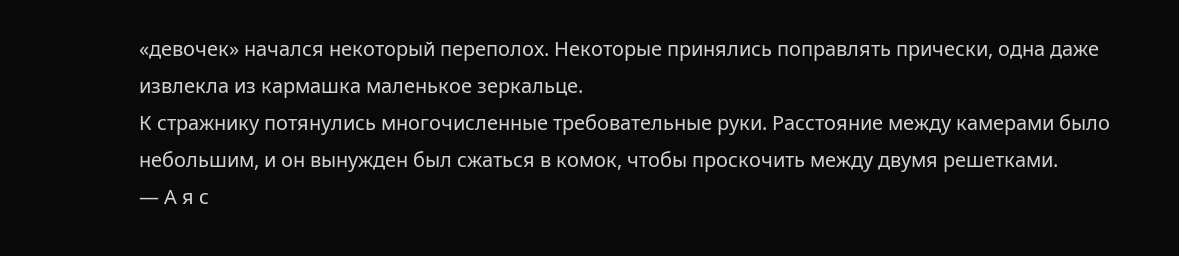«девочек» начался некоторый переполох. Некоторые принялись поправлять прически, одна даже извлекла из кармашка маленькое зеркальце.
К стражнику потянулись многочисленные требовательные руки. Расстояние между камерами было небольшим, и он вынужден был сжаться в комок, чтобы проскочить между двумя решетками.
— А я с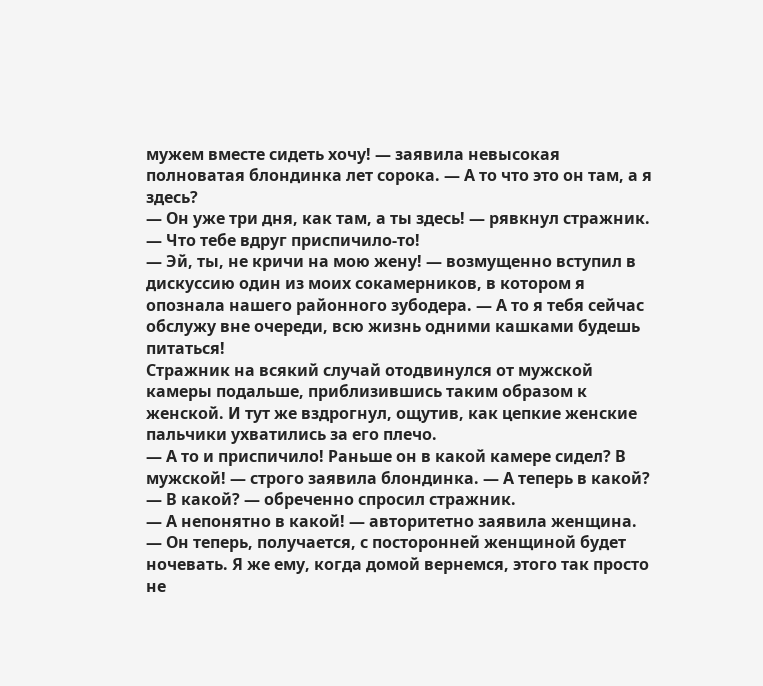мужем вместе сидеть хочу! — заявила невысокая полноватая блондинка лет сорока. — А то что это он там, а я здесь?
— Он уже три дня, как там, а ты здесь! — рявкнул стражник. — Что тебе вдруг приспичило-то!
— Эй, ты, не кричи на мою жену! — возмущенно вступил в дискуссию один из моих сокамерников, в котором я опознала нашего районного зубодера. — А то я тебя сейчас обслужу вне очереди, всю жизнь одними кашками будешь питаться!
Стражник на всякий случай отодвинулся от мужской камеры подальше, приблизившись таким образом к женской. И тут же вздрогнул, ощутив, как цепкие женские пальчики ухватились за его плечо.
— А то и приспичило! Раньше он в какой камере сидел? В мужской! — строго заявила блондинка. — А теперь в какой?
— В какой? — обреченно спросил стражник.
— А непонятно в какой! — авторитетно заявила женщина. — Он теперь, получается, с посторонней женщиной будет ночевать. Я же ему, когда домой вернемся, этого так просто не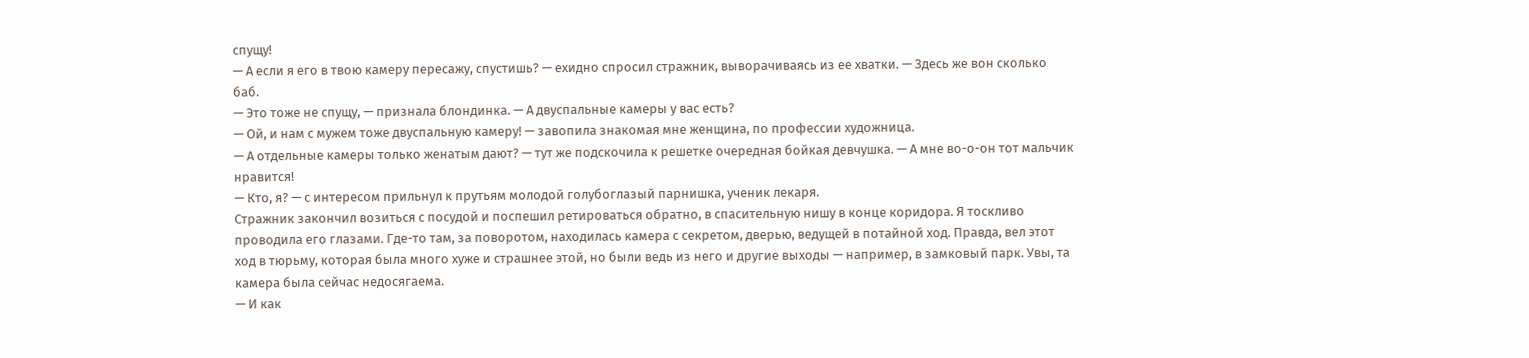спущу!
— А если я его в твою камеру пересажу, спустишь? — ехидно спросил стражник, выворачиваясь из ее хватки. — Здесь же вон сколько баб.
— Это тоже не спущу, — признала блондинка. — А двуспальные камеры у вас есть?
— Ой, и нам с мужем тоже двуспальную камеру! — завопила знакомая мне женщина, по профессии художница.
— А отдельные камеры только женатым дают? — тут же подскочила к решетке очередная бойкая девчушка. — А мне во-о-он тот мальчик нравится!
— Кто, я? — с интересом прильнул к прутьям молодой голубоглазый парнишка, ученик лекаря.
Стражник закончил возиться с посудой и поспешил ретироваться обратно, в спасительную нишу в конце коридора. Я тоскливо проводила его глазами. Где-то там, за поворотом, находилась камера с секретом, дверью, ведущей в потайной ход. Правда, вел этот ход в тюрьму, которая была много хуже и страшнее этой, но были ведь из него и другие выходы — например, в замковый парк. Увы, та камера была сейчас недосягаема.
— И как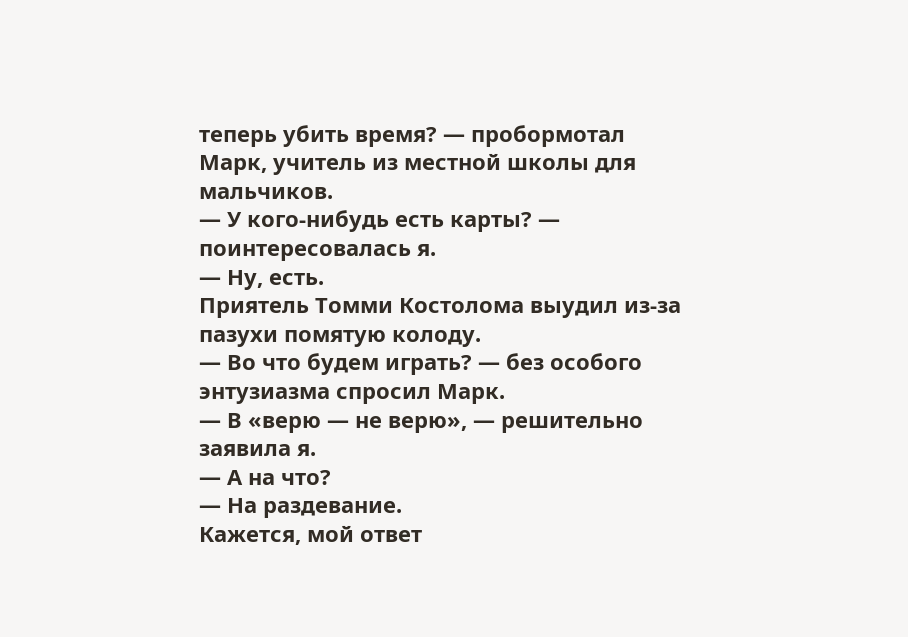теперь убить время? — пробормотал Марк, учитель из местной школы для мальчиков.
— У кого-нибудь есть карты? — поинтересовалась я.
— Ну, есть.
Приятель Томми Костолома выудил из-за пазухи помятую колоду.
— Во что будем играть? — без особого энтузиазма спросил Марк.
— В «верю — не верю», — решительно заявила я.
— А на что?
— На раздевание.
Кажется, мой ответ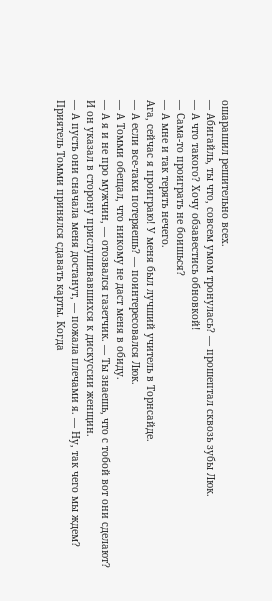ошарашил решительно всех.
— Абигайль, ты что, совсем умом тронулась? — прошептал сквозь зубы Люк.
— А что такого? Хочу обзавестись обновкой!
— Сама-то проиграть не боишься?
— А мне и так терять нечего.
Ага, сейчас я проиграю! У меня был лучший учитель в Торнсайде.
— А если все-таки потеряешь? — поинтересовался Люк.
— А Томми обещал, что никому не даст меня в обиду.
— А я и не про мужчин, — отозвался газетчик. — Ты знаешь, что с тобой вот они сделают?
И он указал в сторону прислушивавшихся к дискуссии женщин.
— А пусть они сначала меня достанут, — пожала плечами я. — Ну, так чего мы ждем?
Приятель Томми принялся сдавать карты. Когда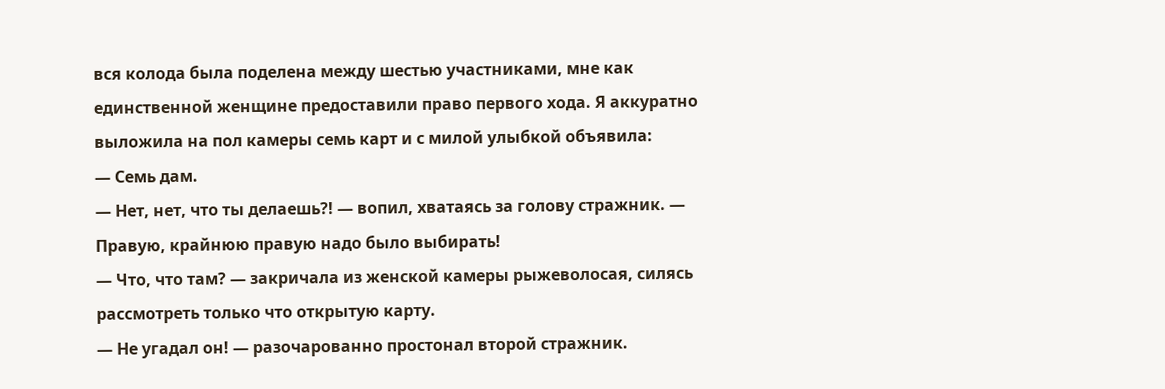вся колода была поделена между шестью участниками, мне как единственной женщине предоставили право первого хода. Я аккуратно выложила на пол камеры семь карт и с милой улыбкой объявила:
— Семь дам.
— Нет, нет, что ты делаешь?! — вопил, хватаясь за голову стражник. — Правую, крайнюю правую надо было выбирать!
— Что, что там? — закричала из женской камеры рыжеволосая, силясь рассмотреть только что открытую карту.
— Не угадал он! — разочарованно простонал второй стражник.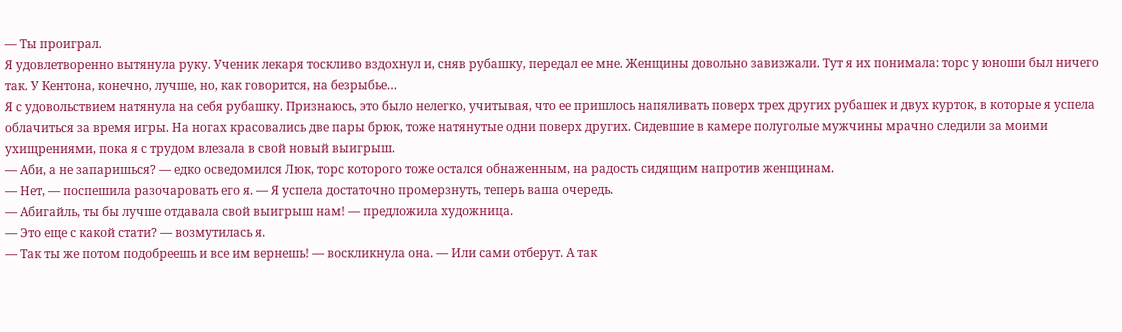— Ты проиграл.
Я удовлетворенно вытянула руку. Ученик лекаря тоскливо вздохнул и, сняв рубашку, передал ее мне. Женщины довольно завизжали. Тут я их понимала: торс у юноши был ничего так. У Кентона, конечно, лучше, но, как говорится, на безрыбье…
Я с удовольствием натянула на себя рубашку. Признаюсь, это было нелегко, учитывая, что ее пришлось напяливать поверх трех других рубашек и двух курток, в которые я успела облачиться за время игры. На ногах красовались две пары брюк, тоже натянутые одни поверх других. Сидевшие в камере полуголые мужчины мрачно следили за моими ухищрениями, пока я с трудом влезала в свой новый выигрыш.
— Аби, а не запаришься? — едко осведомился Люк, торс которого тоже остался обнаженным, на радость сидящим напротив женщинам.
— Нет, — поспешила разочаровать его я. — Я успела достаточно промерзнуть, теперь ваша очередь.
— Абигайль, ты бы лучше отдавала свой выигрыш нам! — предложила художница.
— Это еще с какой стати? — возмутилась я.
— Так ты же потом подобреешь и все им вернешь! — воскликнула она. — Или сами отберут. А так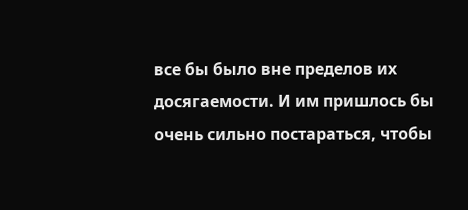все бы было вне пределов их досягаемости. И им пришлось бы очень сильно постараться, чтобы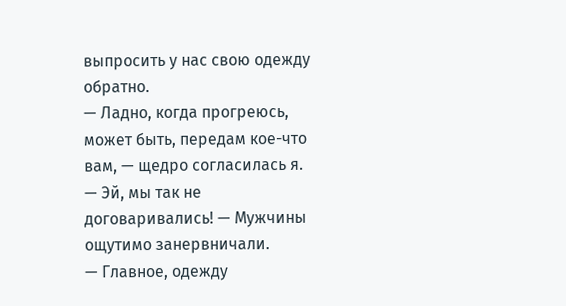выпросить у нас свою одежду обратно.
— Ладно, когда прогреюсь, может быть, передам кое-что вам, — щедро согласилась я.
— Эй, мы так не договаривались! — Мужчины ощутимо занервничали.
— Главное, одежду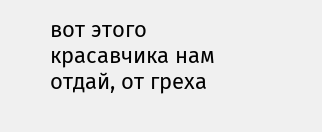вот этого красавчика нам отдай, от греха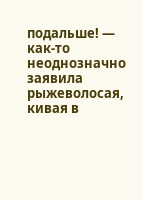подальше! — как-то неоднозначно заявила рыжеволосая, кивая в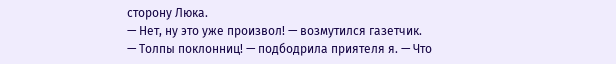сторону Люка.
— Нет, ну это уже произвол! — возмутился газетчик.
— Толпы поклонниц! — подбодрила приятеля я. — Что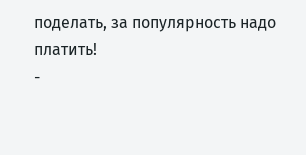поделать, за популярность надо платить!
-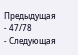Предыдущая
- 47/78
- Следующая